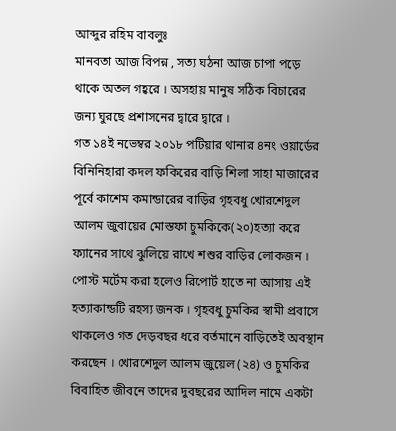আব্দুর রহিম বাবলুঃ
মানবতা আজ বিপন্ন , সত্য ঘঠনা আজ চাপা পড়ে থাকে অতল গহ্বরে । অসহায় মানুষ সঠিক বিচারের জন্য ঘুরছে প্রশাসনের দ্বারে দ্বারে ।
গত ১৪ই নভেম্বর ২০১৮ পটিয়ার থানার ৪নং ওয়ার্ডের বিনিনিহারা কদল ফকিরের বাড়ি শিলা সাহা মাজারের পূর্বে কাশেম কমান্ডারের বাড়ির গৃহবধু খোরশেদুল আলম জুবায়ের মোস্তফা চুমকিকে(২০)হত্যা করে ফ্যানের সাথে ঝুলিয়ে রাখে শশুর বাড়ির লোকজন । পোস্ট মর্টেম করা হলেও রিপোর্ট হাতে না আসায় এই হত্যাকান্ডটি রহস্য জনক । গৃহবধু চুমকির স্বামী প্রবাসে থাকলেও গত দেড়বছর ধরে বর্তমানে বাড়িতেই অবস্থান করছেন । খোরশেদুল আলম জুয়েল (২৪) ও চুমকির বিবাহিত জীবনে তাদের দুবছরের আদিল নামে একটা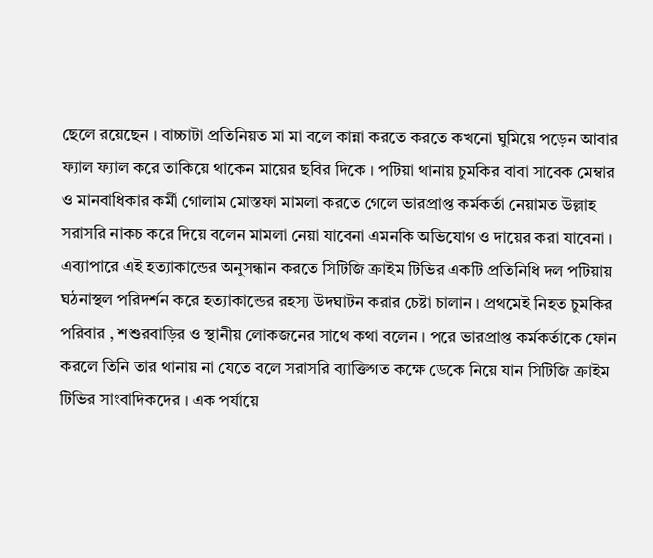ছেলে রয়েছেন । বাচ্চাটা প্রতিনিয়ত মা মা বলে কান্না করতে করতে কখনো ঘুমিয়ে পড়েন আবার ফ্যাল ফ্যাল করে তাকিয়ে থাকেন মায়ের ছবির দিকে । পটিয়া থানায় চুমকির বাবা সাবেক মেম্বার ও মানবাধিকার কর্মী গোলাম মোস্তফা মামলা করতে গেলে ভারপ্রাপ্ত কর্মকর্তা নেয়ামত উল্লাহ সরাসরি নাকচ করে দিয়ে বলেন মামলা নেয়া যাবেনা এমনকি অভিযোগ ও দায়ের করা যাবেনা । এব্যাপারে এই হত্যাকান্ডের অনুসন্ধান করতে সিটিজি ক্রাইম টিভির একটি প্রতিনিধি দল পটিয়ায় ঘঠনাস্থল পরিদর্শন করে হত্যাকান্ডের রহস্য উদঘাটন করার চেষ্টা চালান । প্রথমেই নিহত চুমকির পরিবার , শশুরবাড়ির ও স্থানীয় লোকজনের সাথে কথা বলেন । পরে ভারপ্রাপ্ত কর্মকর্তাকে ফোন করলে তিনি তার থানায় না যেতে বলে সরাসরি ব্যাক্তিগত কক্ষে ডেকে নিয়ে যান সিটিজি ক্রাইম টিভির সাংবাদিকদের । এক পর্যায়ে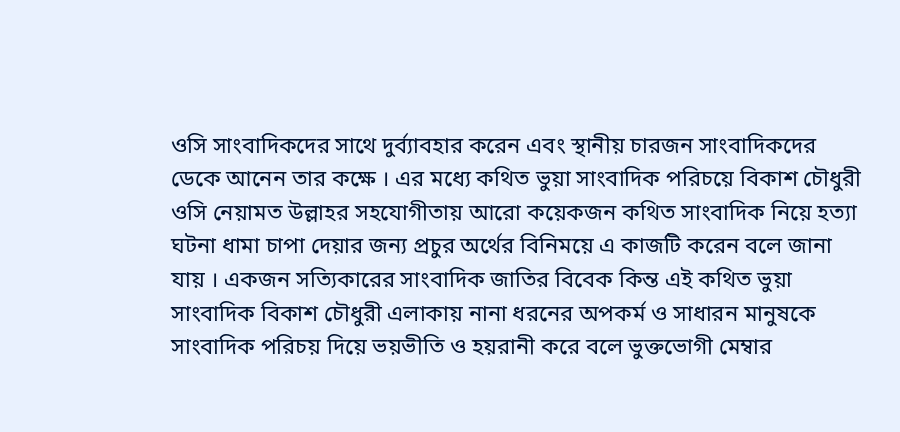ওসি সাংবাদিকদের সাথে দুর্ব্যাবহার করেন এবং স্থানীয় চারজন সাংবাদিকদের ডেকে আনেন তার কক্ষে । এর মধ্যে কথিত ভুয়া সাংবাদিক পরিচয়ে বিকাশ চৌধুরী ওসি নেয়ামত উল্লাহর সহযোগীতায় আরো কয়েকজন কথিত সাংবাদিক নিয়ে হত্যা ঘটনা ধামা চাপা দেয়ার জন্য প্রচুর অর্থের বিনিময়ে এ কাজটি করেন বলে জানা যায় । একজন সত্যিকারের সাংবাদিক জাতির বিবেক কিন্ত এই কথিত ভুয়া সাংবাদিক বিকাশ চৌধুরী এলাকায় নানা ধরনের অপকর্ম ও সাধারন মানুষকে সাংবাদিক পরিচয় দিয়ে ভয়ভীতি ও হয়রানী করে বলে ভুক্তভোগী মেম্বার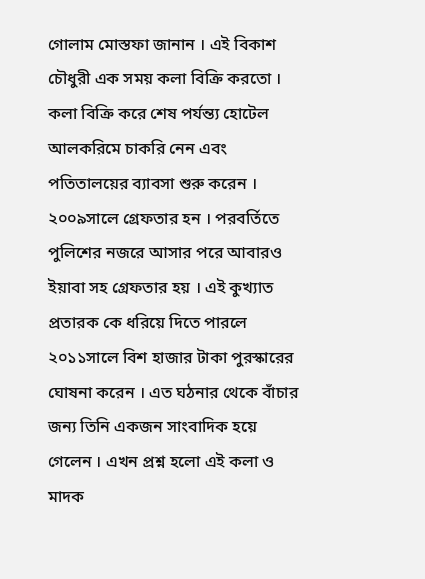গোলাম মোস্তফা জানান । এই বিকাশ চৌধুরী এক সময় কলা বিক্রি করতো । কলা বিক্রি করে শেষ পর্যন্ত্য হোটেল আলকরিমে চাকরি নেন এবং পতিতালয়ের ব্যাবসা শুরু করেন । ২০০৯সালে গ্রেফতার হন । পরবর্তিতে পুলিশের নজরে আসার পরে আবারও ইয়াবা সহ গ্রেফতার হয় । এই কুখ্যাত প্রতারক কে ধরিয়ে দিতে পারলে ২০১১সালে বিশ হাজার টাকা পুরস্কারের ঘোষনা করেন । এত ঘঠনার থেকে বাঁচার জন্য তিনি একজন সাংবাদিক হয়ে গেলেন । এখন প্রশ্ন হলো এই কলা ও মাদক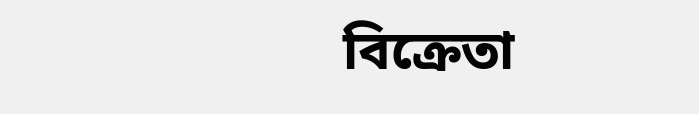বিক্রেতা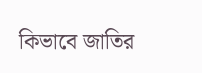কিভাবে জাতির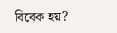বিবেক হয়?